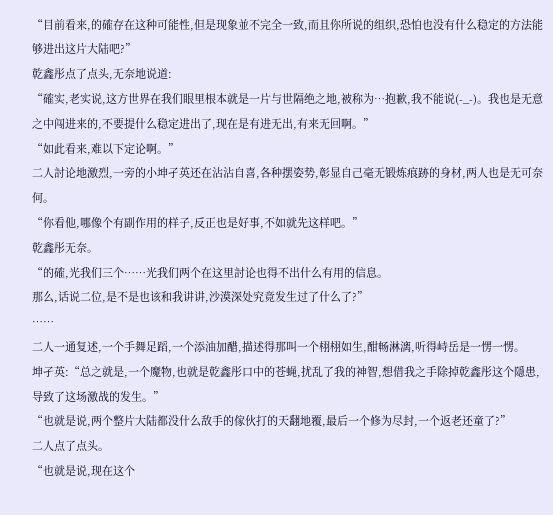“目前看来,的確存在这种可能性,但是现象並不完全一致,而且你所说的组织,恐怕也没有什么稳定的方法能够进出这片大陆吧?”
乾鑫彤点了点头,无奈地说道:
“確实,老实说,这方世界在我们眼里根本就是一片与世隔绝之地,被称为…抱歉,我不能说(-_-)。我也是无意之中闯进来的,不要提什么稳定进出了,现在是有进无出,有来无回啊。”
“如此看来,难以下定论啊。”
二人討论地激烈,一旁的小坤孑英还在沾沾自喜,各种摆姿势,彰显自己毫无锻炼痕跡的身材,两人也是无可奈何。
“你看他,哪像个有副作用的样子,反正也是好事,不如就先这样吧。”
乾鑫彤无奈。
“的確,光我们三个……光我们两个在这里討论也得不出什么有用的信息。
那么,话说二位,是不是也该和我讲讲,沙漠深处究竟发生过了什么了?”
……
二人一通复述,一个手舞足蹈,一个添油加醋,描述得那叫一个栩栩如生,酣畅淋漓,听得峙岳是一愣一愣。
坤孑英:“总之就是,一个魔物,也就是乾鑫彤口中的苍蝇,扰乱了我的神智,想借我之手除掉乾鑫彤这个隱患,导致了这场激战的发生。”
“也就是说,两个整片大陆都没什么敌手的傢伙打的天翻地覆,最后一个修为尽封,一个返老还童了?”
二人点了点头。
“也就是说,现在这个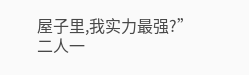屋子里,我实力最强?”
二人一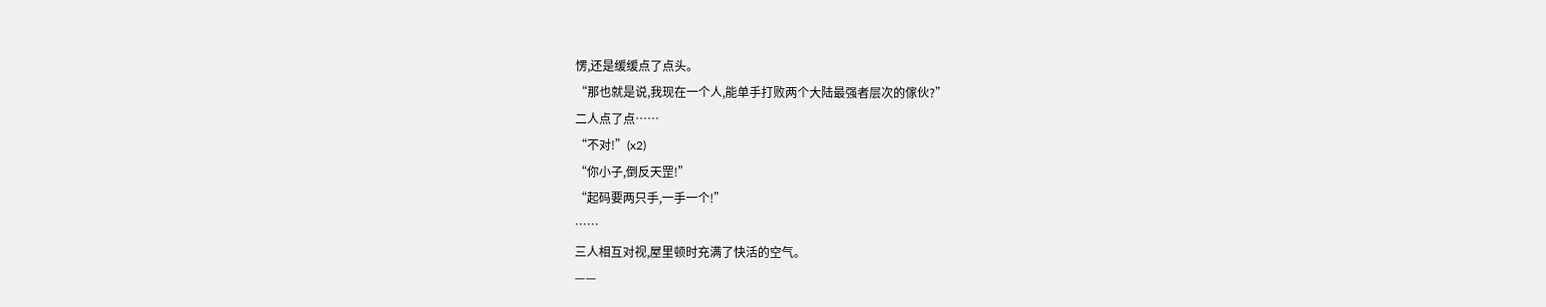愣,还是缓缓点了点头。
“那也就是说,我现在一个人,能单手打败两个大陆最强者层次的傢伙?”
二人点了点……
“不对!”(x2)
“你小子,倒反天罡!”
“起码要两只手,一手一个!”
……
三人相互对视,屋里顿时充满了快活的空气。
——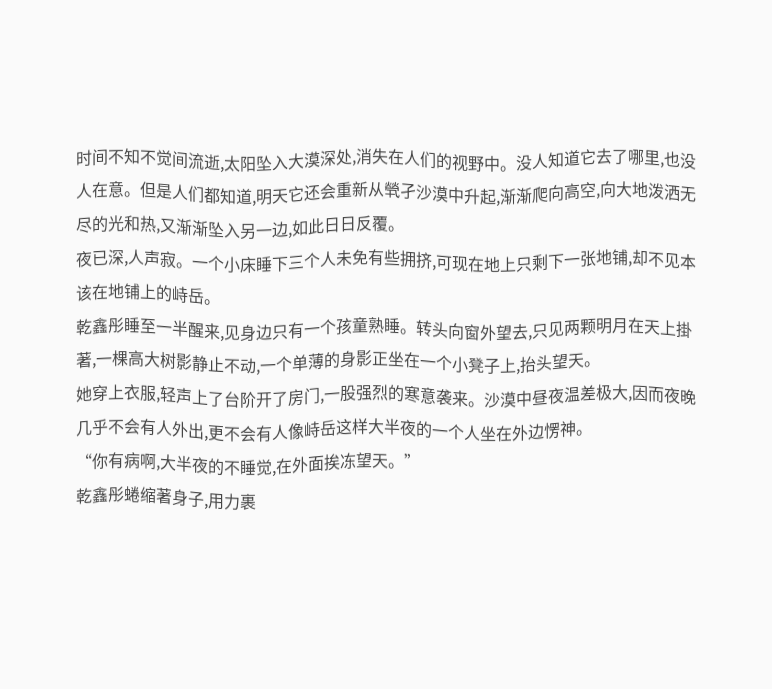时间不知不觉间流逝,太阳坠入大漠深处,消失在人们的视野中。没人知道它去了哪里,也没人在意。但是人们都知道,明天它还会重新从煢孑沙漠中升起,渐渐爬向高空,向大地泼洒无尽的光和热,又渐渐坠入另一边,如此日日反覆。
夜已深,人声寂。一个小床睡下三个人未免有些拥挤,可现在地上只剩下一张地铺,却不见本该在地铺上的峙岳。
乾鑫彤睡至一半醒来,见身边只有一个孩童熟睡。转头向窗外望去,只见两颗明月在天上掛著,一棵高大树影静止不动,一个单薄的身影正坐在一个小凳子上,抬头望天。
她穿上衣服,轻声上了台阶开了房门,一股强烈的寒意袭来。沙漠中昼夜温差极大,因而夜晚几乎不会有人外出,更不会有人像峙岳这样大半夜的一个人坐在外边愣神。
“你有病啊,大半夜的不睡觉,在外面挨冻望天。”
乾鑫彤蜷缩著身子,用力裹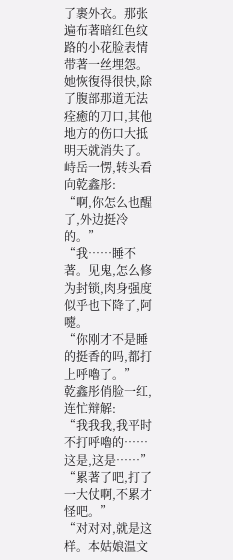了裹外衣。那张遍布著暗红色纹路的小花脸表情带著一丝埋怨。她恢復得很快,除了腹部那道无法痊癒的刀口,其他地方的伤口大抵明天就消失了。峙岳一愣,转头看向乾鑫彤:
“啊,你怎么也醒了,外边挺冷的。”
“我……睡不著。见鬼,怎么修为封锁,肉身强度似乎也下降了,阿嚏。
“你刚才不是睡的挺香的吗,都打上呼嚕了。”
乾鑫彤俏脸一红,连忙辩解:
“我我我,我平时不打呼嚕的……这是,这是……”
“累著了吧,打了一大仗啊,不累才怪吧。”
“对对对,就是这样。本姑娘温文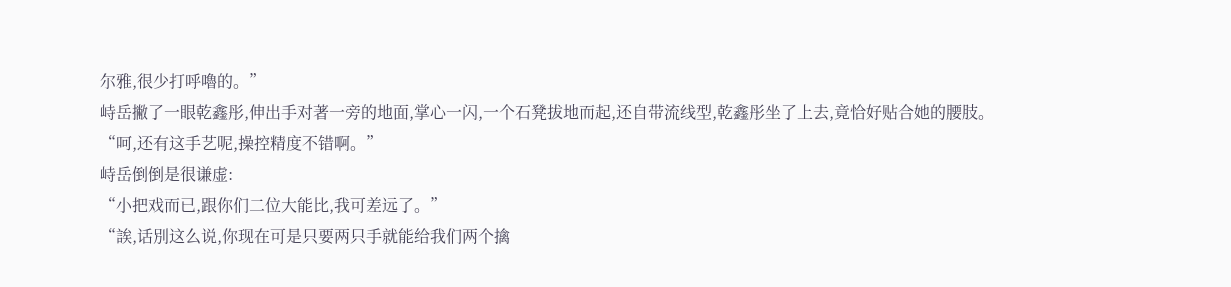尔雅,很少打呼嚕的。”
峙岳撇了一眼乾鑫彤,伸出手对著一旁的地面,掌心一闪,一个石凳拔地而起,还自带流线型,乾鑫彤坐了上去,竟恰好贴合她的腰肢。
“呵,还有这手艺呢,操控精度不错啊。”
峙岳倒倒是很谦虚:
“小把戏而已,跟你们二位大能比,我可差远了。”
“誒,话別这么说,你现在可是只要两只手就能给我们两个擒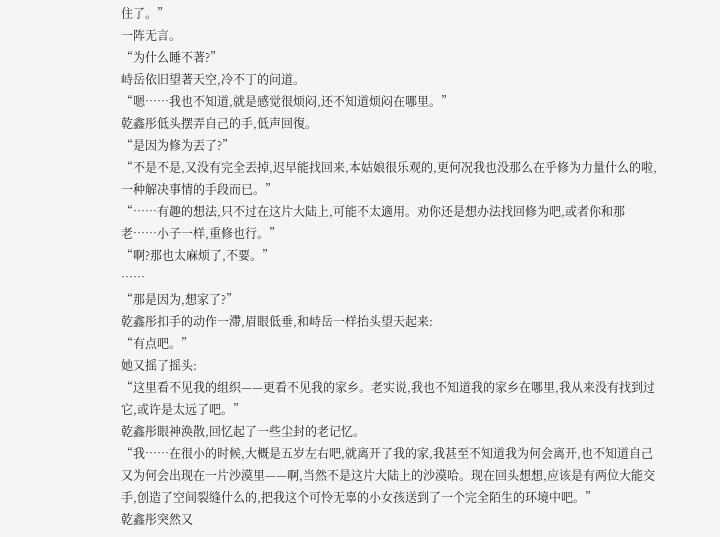住了。”
一阵无言。
“为什么睡不著?”
峙岳依旧望著天空,冷不丁的问道。
“嗯……我也不知道,就是感觉很烦闷,还不知道烦闷在哪里。”
乾鑫彤低头摆弄自己的手,低声回復。
“是因为修为丟了?”
“不是不是,又没有完全丟掉,迟早能找回来,本姑娘很乐观的,更何况我也没那么在乎修为力量什么的啦,一种解决事情的手段而已。”
“……有趣的想法,只不过在这片大陆上,可能不太適用。劝你还是想办法找回修为吧,或者你和那老……小子一样,重修也行。”
“啊?那也太麻烦了,不要。”
……
“那是因为,想家了?”
乾鑫彤扣手的动作一滯,眉眼低垂,和峙岳一样抬头望天起来:
“有点吧。”
她又摇了摇头:
“这里看不见我的组织——更看不见我的家乡。老实说,我也不知道我的家乡在哪里,我从来没有找到过它,或许是太远了吧。”
乾鑫彤眼神涣散,回忆起了一些尘封的老记忆。
“我……在很小的时候,大概是五岁左右吧,就离开了我的家,我甚至不知道我为何会离开,也不知道自己又为何会出现在一片沙漠里——啊,当然不是这片大陆上的沙漠哈。现在回头想想,应该是有两位大能交手,创造了空间裂缝什么的,把我这个可怜无辜的小女孩送到了一个完全陌生的环境中吧。”
乾鑫彤突然又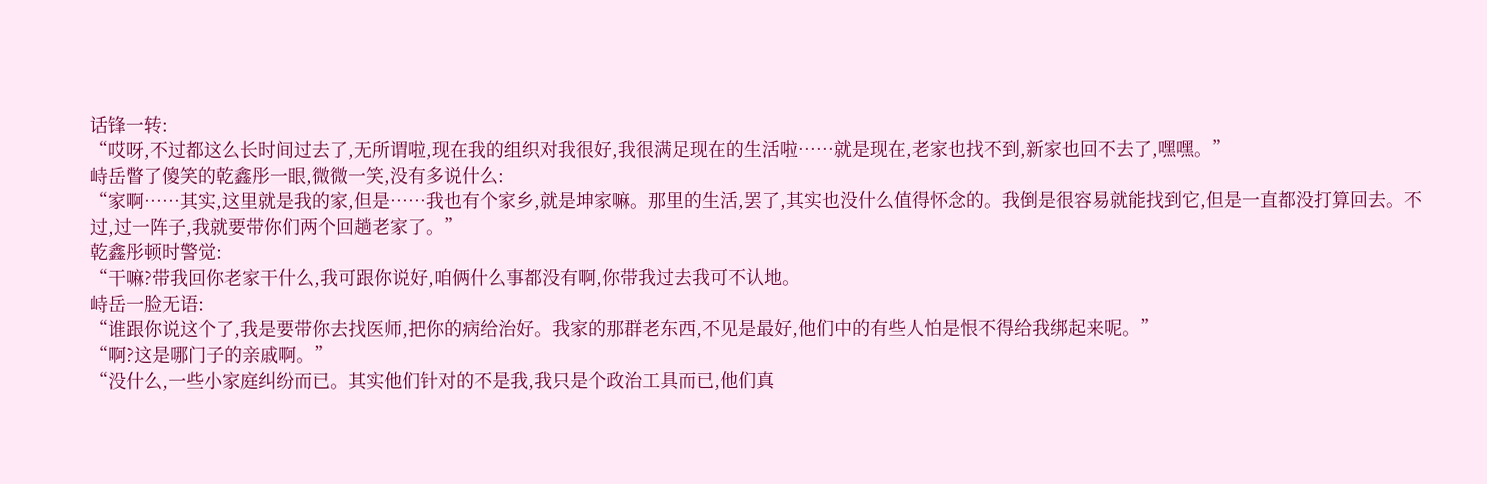话锋一转:
“哎呀,不过都这么长时间过去了,无所谓啦,现在我的组织对我很好,我很满足现在的生活啦……就是现在,老家也找不到,新家也回不去了,嘿嘿。”
峙岳瞥了傻笑的乾鑫彤一眼,微微一笑,没有多说什么:
“家啊……其实,这里就是我的家,但是……我也有个家乡,就是坤家嘛。那里的生活,罢了,其实也没什么值得怀念的。我倒是很容易就能找到它,但是一直都没打算回去。不过,过一阵子,我就要带你们两个回趟老家了。”
乾鑫彤顿时警觉:
“干嘛?带我回你老家干什么,我可跟你说好,咱俩什么事都没有啊,你带我过去我可不认地。
峙岳一脸无语:
“谁跟你说这个了,我是要带你去找医师,把你的病给治好。我家的那群老东西,不见是最好,他们中的有些人怕是恨不得给我绑起来呢。”
“啊?这是哪门子的亲戚啊。”
“没什么,一些小家庭纠纷而已。其实他们针对的不是我,我只是个政治工具而已,他们真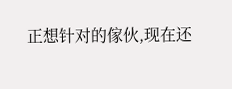正想针对的傢伙,现在还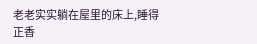老老实实躺在屋里的床上,睡得正香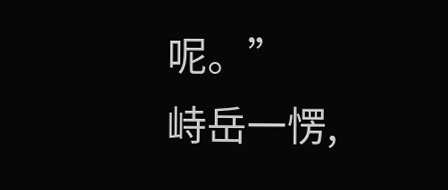呢。”
峙岳一愣,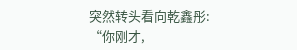突然转头看向乾鑫彤:
“你刚才,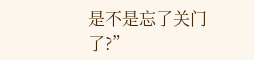是不是忘了关门了?”